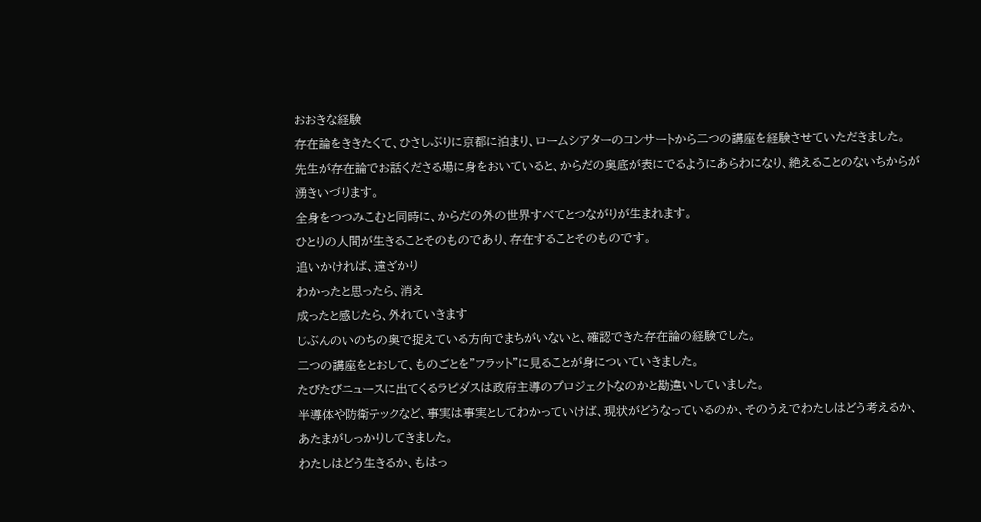おおきな経験
存在論をききたくて、ひさしぶりに京都に泊まり、ロームシアターのコンサートから二つの講座を経験させていただきました。
先生が存在論でお話くださる場に身をおいていると、からだの奥底が表にでるようにあらわになり、絶えることのないちからが湧きいづります。
全身をつつみこむと同時に、からだの外の世界すべてとつながりが生まれます。
ひとりの人間が生きることそのものであり、存在することそのものです。
追いかければ、遠ざかり
わかったと思ったら、消え
成ったと感じたら、外れていきます
じぶんのいのちの奥で捉えている方向でまちがいないと、確認できた存在論の経験でした。
二つの講座をとおして、ものごとを”フラット”に見ることが身についていきました。
たびたびニュースに出てくるラピダスは政府主導のプロジェクトなのかと勘違いしていました。
半導体や防衛テックなど、事実は事実としてわかっていけば、現状がどうなっているのか、そのうえでわたしはどう考えるか、あたまがしっかりしてきました。
わたしはどう生きるか、もはっ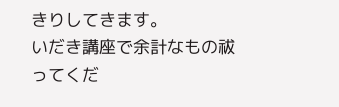きりしてきます。
いだき講座で余計なもの祓ってくだ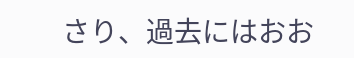さり、過去にはおお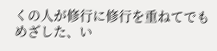くの人が修行に修行を重ねてでもめざした、い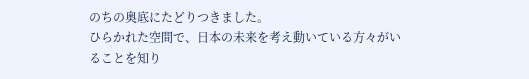のちの奥底にたどりつきました。
ひらかれた空間で、日本の未来を考え動いている方々がいることを知り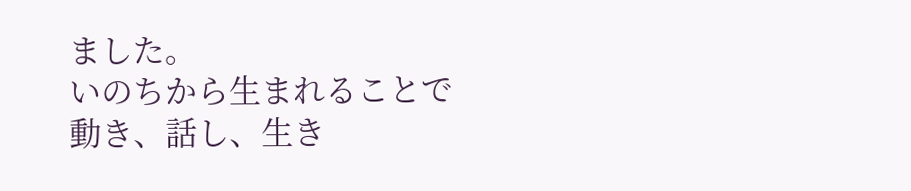ました。
いのちから生まれることで動き、話し、生き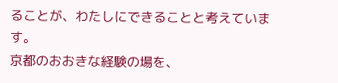ることが、わたしにできることと考えています。
京都のおおきな経験の場を、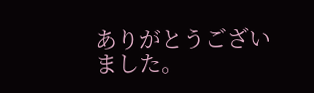ありがとうございました。